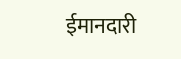ईमानदारी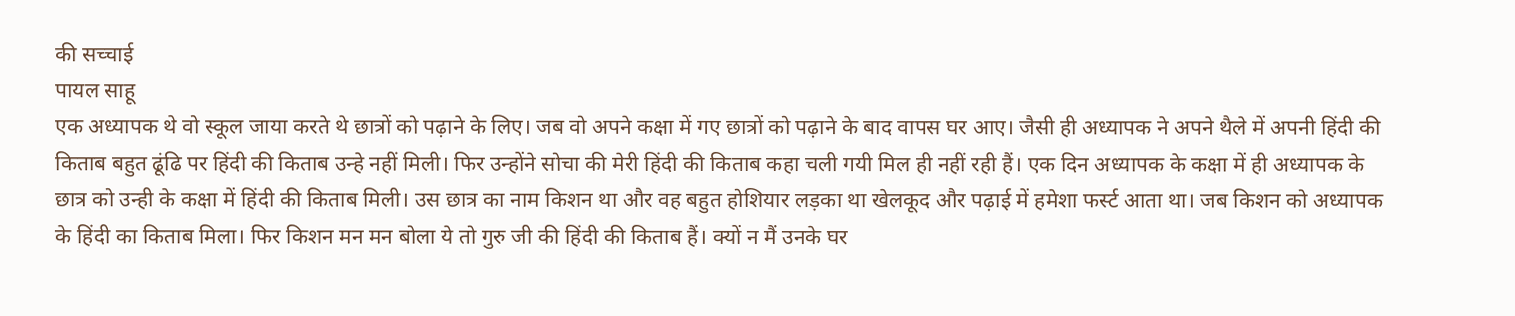की सच्चाई
पायल साहू
एक अध्यापक थे वो स्कूल जाया करते थे छात्रों को पढ़ाने के लिए। जब वो अपने कक्षा में गए छात्रों को पढ़ाने के बाद वापस घर आए। जैसी ही अध्यापक ने अपने थैले में अपनी हिंदी की किताब बहुत ढूंढि पर हिंदी की किताब उन्हे नहीं मिली। फिर उन्होंने सोचा की मेरी हिंदी की किताब कहा चली गयी मिल ही नहीं रही हैं। एक दिन अध्यापक के कक्षा में ही अध्यापक के छात्र को उन्ही के कक्षा में हिंदी की किताब मिली। उस छात्र का नाम किशन था और वह बहुत होशियार लड़का था खेलकूद और पढ़ाई में हमेशा फर्स्ट आता था। जब किशन को अध्यापक के हिंदी का किताब मिला। फिर किशन मन मन बोला ये तो गुरु जी की हिंदी की किताब हैं। क्यों न मैं उनके घर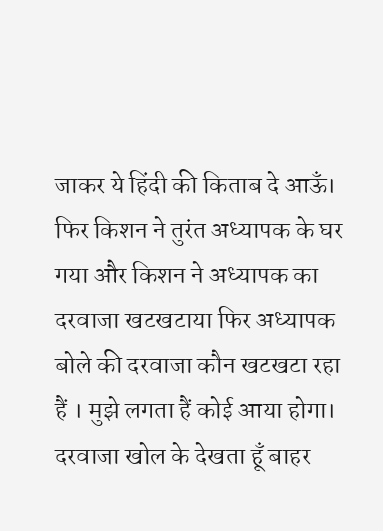जाकर ये हिंदी की किताब दे आऊँ। फिर किशन ने तुरंत अध्यापक के घर गया और किशन ने अध्यापक का दरवाजा खटखटाया फिर अध्यापक बोले की दरवाजा कौन खटखटा रहा हैं । मुझे लगता हैं कोई आया होगा। दरवाजा खोल के देखता हूँ बाहर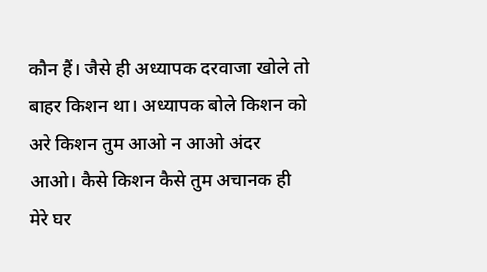कौन हैं। जैसे ही अध्यापक दरवाजा खोले तो बाहर किशन था। अध्यापक बोले किशन को अरे किशन तुम आओ न आओ अंदर आओ। कैसे किशन कैसे तुम अचानक ही मेरे घर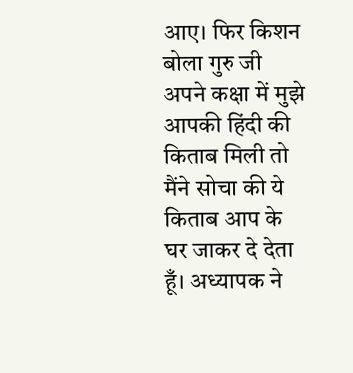आए। फिर किशन बोला गुरु जी अपने कक्षा में मुझे आपकी हिंदी की किताब मिली तो मैंने सोचा की ये किताब आप के घर जाकर दे देता हूँ। अध्यापक ने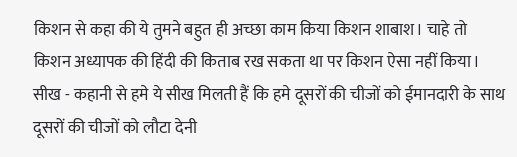किशन से कहा की ये तुमने बहुत ही अच्छा काम किया किशन शाबाश। चाहे तो किशन अध्यापक की हिंदी की किताब रख सकता था पर किशन ऐसा नहीं किया।
सीख - कहानी से हमे ये सीख मिलती हैं कि हमे दूसरों की चीजों को ईमानदारी के साथ दूसरों की चीजों को लौटा देनी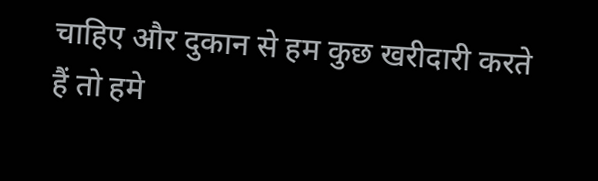चाहिए और दुकान से हम कुछ खरीदारी करते हैं तो हमे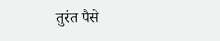तुरंत पैसे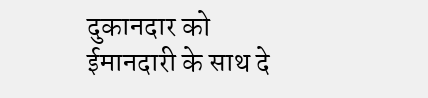दुकानदार को ईमानदारी के साथ दे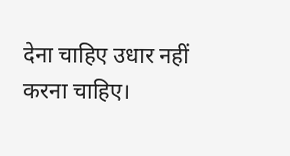देना चाहिए उधार नहीं करना चाहिए।